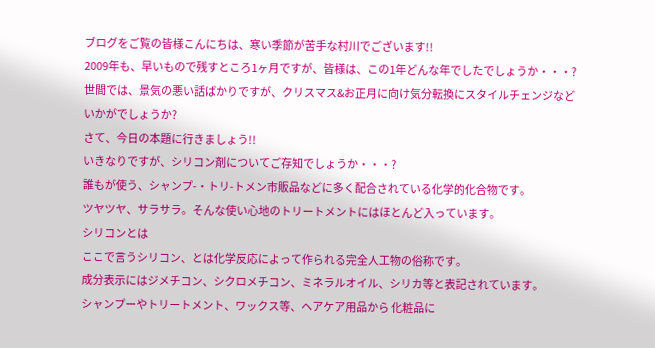ブログをご覧の皆様こんにちは、寒い季節が苦手な村川でございます!!
2009年も、早いもので残すところ1ヶ月ですが、皆様は、この1年どんな年でしたでしょうか・・・?
世間では、景気の悪い話ばかりですが、クリスマス&お正月に向け気分転換にスタイルチェンジなど
いかがでしょうか?
さて、今日の本題に行きましょう!!
いきなりですが、シリコン剤についてご存知でしょうか・・・?
誰もが使う、シャンプ-・トリ-トメン市販品などに多く配合されている化学的化合物です。
ツヤツヤ、サラサラ。そんな使い心地のトリートメントにはほとんど入っています。
シリコンとは
ここで言うシリコン、とは化学反応によって作られる完全人工物の俗称です。
成分表示にはジメチコン、シクロメチコン、ミネラルオイル、シリカ等と表記されています。
シャンプーやトリートメント、ワックス等、ヘアケア用品から 化粧品に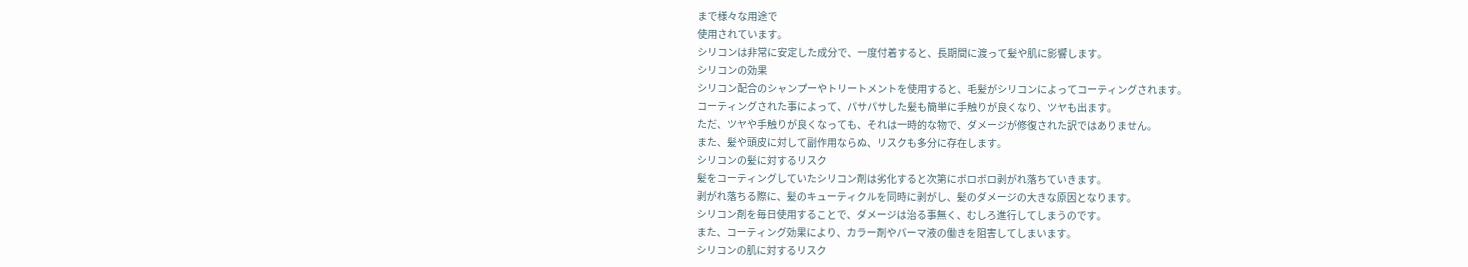まで様々な用途で
使用されています。
シリコンは非常に安定した成分で、一度付着すると、長期間に渡って髪や肌に影響します。
シリコンの効果
シリコン配合のシャンプーやトリートメントを使用すると、毛髪がシリコンによってコーティングされます。
コーティングされた事によって、パサパサした髪も簡単に手触りが良くなり、ツヤも出ます。
ただ、ツヤや手触りが良くなっても、それは一時的な物で、ダメージが修復された訳ではありません。
また、髪や頭皮に対して副作用ならぬ、リスクも多分に存在します。
シリコンの髪に対するリスク
髪をコーティングしていたシリコン剤は劣化すると次第にボロボロ剥がれ落ちていきます。
剥がれ落ちる際に、髪のキューティクルを同時に剥がし、髪のダメージの大きな原因となります。
シリコン剤を毎日使用することで、ダメージは治る事無く、むしろ進行してしまうのです。
また、コーティング効果により、カラー剤やパーマ液の働きを阻害してしまいます。
シリコンの肌に対するリスク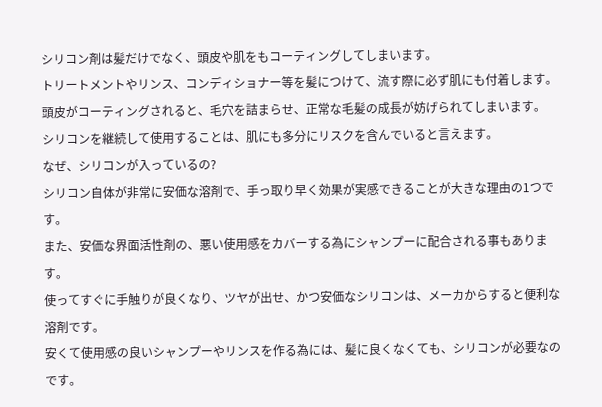シリコン剤は髪だけでなく、頭皮や肌をもコーティングしてしまいます。
トリートメントやリンス、コンディショナー等を髪につけて、流す際に必ず肌にも付着します。
頭皮がコーティングされると、毛穴を詰まらせ、正常な毛髪の成長が妨げられてしまいます。
シリコンを継続して使用することは、肌にも多分にリスクを含んでいると言えます。
なぜ、シリコンが入っているの?
シリコン自体が非常に安価な溶剤で、手っ取り早く効果が実感できることが大きな理由の1つです。
また、安価な界面活性剤の、悪い使用感をカバーする為にシャンプーに配合される事もあります。
使ってすぐに手触りが良くなり、ツヤが出せ、かつ安価なシリコンは、メーカからすると便利な溶剤です。
安くて使用感の良いシャンプーやリンスを作る為には、髪に良くなくても、シリコンが必要なのです。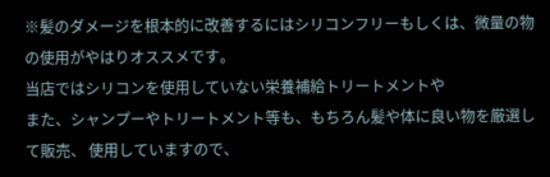※髪のダメージを根本的に改善するにはシリコンフリーもしくは、微量の物の使用がやはりオススメです。
当店ではシリコンを使用していない栄養補給トリートメントや
また、シャンプーやトリートメント等も、もちろん髪や体に良い物を厳選して販売、 使用していますので、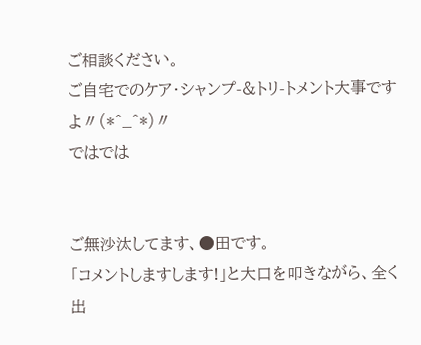ご相談ください。
ご自宅でのケア・シャンプ-&トリ-トメント大事ですよ〃(*^_^*)〃
ではでは


ご無沙汰してます、●田です。
「コメントしますします!」と大口を叩きながら、全く出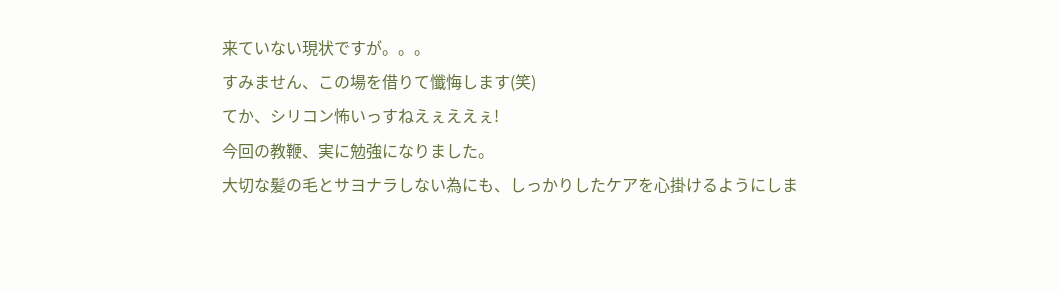来ていない現状ですが。。。
すみません、この場を借りて懺悔します(笑)
てか、シリコン怖いっすねえぇええぇ!
今回の教鞭、実に勉強になりました。
大切な髪の毛とサヨナラしない為にも、しっかりしたケアを心掛けるようにしま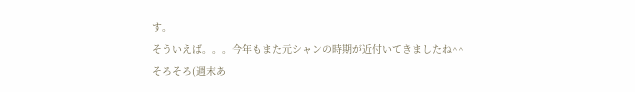す。
そういえば。。。今年もまた元シャンの時期が近付いてきましたね^^
そろそろ(週末あ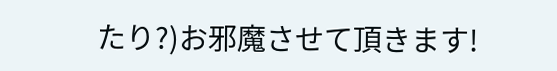たり?)お邪魔させて頂きます!